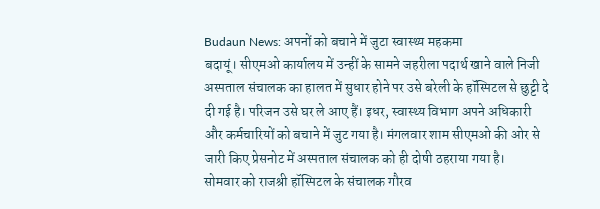Budaun News: अपनों को बचाने में जुटा स्वास्थ्य महकमा
बदायूं। सीएमओ कार्यालय में उन्हीं के सामने जहरीला पदार्थ खाने वाले निजी अस्पताल संचालक का हालत में सुधार होने पर उसे बरेली के हॉस्पिटल से छुट्टी दे दी गई है। परिजन उसे घर ले आए हैं। इधर, स्वास्थ्य विभाग अपने अधिकारी और कर्मचारियों को बचाने में जुट गया है। मंगलवार शाम सीएमओ की ओर से जारी किए प्रेसनोट में अस्पताल संचालक को ही दोषी ठहराया गया है।
सोमवार को राजश्री हॉस्पिटल के संचालक गौरव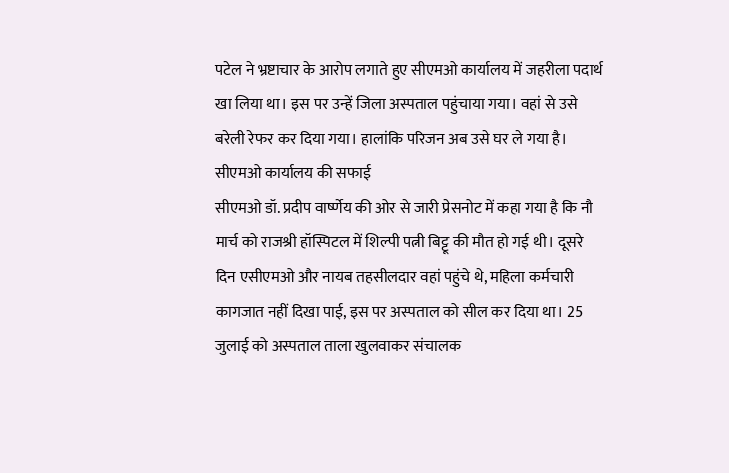पटेल ने भ्रष्टाचार के आरोप लगाते हुए सीएमओ कार्यालय में जहरीला पदार्थ खा लिया था। इस पर उन्हें जिला अस्पताल पहुंचाया गया। वहां से उसे बरेली रेफर कर दिया गया। हालांकि परिजन अब उसे घर ले गया है।
सीएमओ कार्यालय की सफाई
सीएमओ डॉ. प्रदीप वार्ष्णेय की ओर से जारी प्रेसनोट में कहा गया है कि नौ मार्च को राजश्री हॉस्पिटल में शिल्पी पत्नी बिट्टू की मौत हो गई थी। दूसरे दिन एसीएमओ और नायब तहसीलदार वहां पहुंचे थे, महिला कर्मचारी कागजात नहीं दिखा पाई, इस पर अस्पताल को सील कर दिया था। 25 जुलाई को अस्पताल ताला खुलवाकर संचालक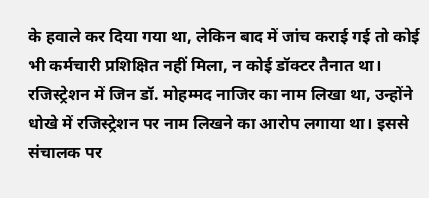के हवाले कर दिया गया था, लेकिन बाद में जांच कराई गई तो कोई भी कर्मचारी प्रशिक्षित नहीं मिला, न कोई डॉक्टर तैनात था। रजिस्ट्रेशन में जिन डॉ. मोहम्मद नाजिर का नाम लिखा था, उन्होंने धोखे में रजिस्ट्रेशन पर नाम लिखने का आरोप लगाया था। इससे संचालक पर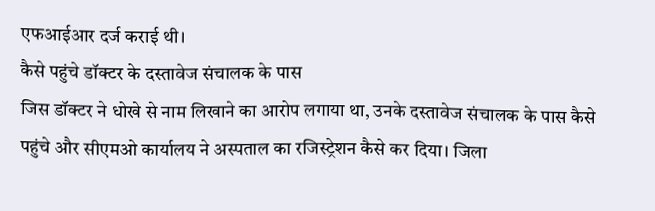एफआईआर दर्ज कराई थी।
कैसे पहुंचे डॉक्टर के दस्तावेज संचालक के पास
जिस डॉक्टर ने धोखे से नाम लिखाने का आरोप लगाया था, उनके दस्तावेज संचालक के पास कैसे पहुंचे और सीएमओ कार्यालय ने अस्पताल का रजिस्ट्रेशन कैसे कर दिया। जिला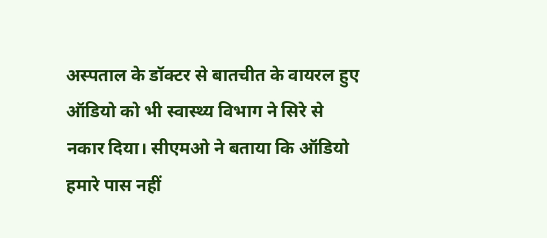अस्पताल के डॉक्टर से बातचीत के वायरल हुए ऑडियो को भी स्वास्थ्य विभाग ने सिरे से नकार दिया। सीएमओ ने बताया कि ऑडियो हमारे पास नहीं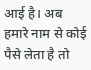आई है। अब हमारे नाम से कोई पैसे लेता है तो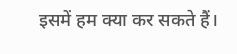इसमें हम क्या कर सकते हैं।